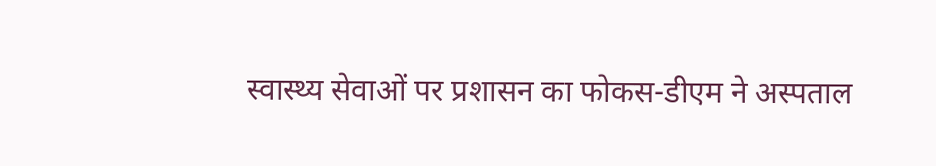स्वास्थ्य सेवाओं पर प्रशासन का फोकस-डीएम ने अस्पताल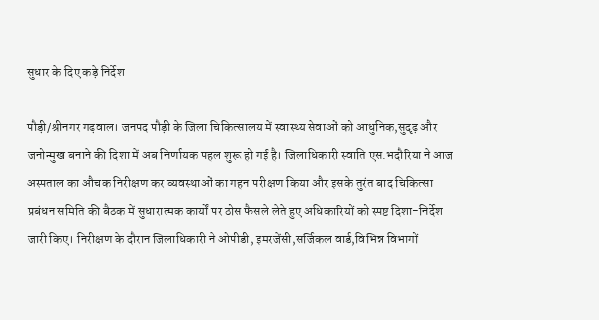सुधार के दिए कड़े निर्देश

पौड़ी/श्रीनगर गढ़वाल। जनपद पौड़ी के जिला चिकित्सालय में स्वास्थ्य सेवाओं को आधुनिक,सुदृढ़ और जनोन्मुख बनाने की दिशा में अब निर्णायक पहल शुरू हो गई है। जिलाधिकारी स्वाति एस.भदौरिया ने आज अस्पताल का औचक निरीक्षण कर व्यवस्थाओं का गहन परीक्षण किया और इसके तुरंत बाद चिकित्सा प्रबंधन समिति की बैठक में सुधारात्मक कार्यों पर ठोस फैसले लेते हुए अधिकारियों को स्पष्ट दिशा-निर्देश जारी किए। निरीक्षण के दौरान जिलाधिकारी ने ओपीडी, इमरजेंसी,सर्जिकल वार्ड,विभिन्न विभागों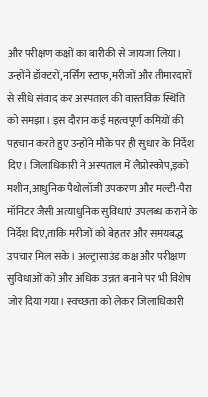और परीक्षण कक्षों का बारीकी से जायजा लिया। उन्होंने डॉक्टरों,नर्सिंग स्टाफ,मरीजों और तीमारदारों से सीधे संवाद कर अस्पताल की वास्तविक स्थिति को समझा। इस दौरान कई महत्वपूर्ण कमियों की पहचान करते हुए उन्होंने मौके पर ही सुधार के निर्देश दिए। जिलाधिकारी ने अस्पताल में लैप्रोस्कोप,इको मशीन,आधुनिक पैथोलॉजी उपकरण और मल्टी-पैरा मॉनिटर जैसी अत्याधुनिक सुविधाएं उपलब्ध कराने के निर्देश दिए,ताकि मरीजों को बेहतर और समयबद्ध उपचार मिल सके। अल्ट्रासाउंड कक्ष और परीक्षण सुविधाओं को और अधिक उन्नत बनाने पर भी विशेष जोर दिया गया। स्वच्छता को लेकर जिलाधिकारी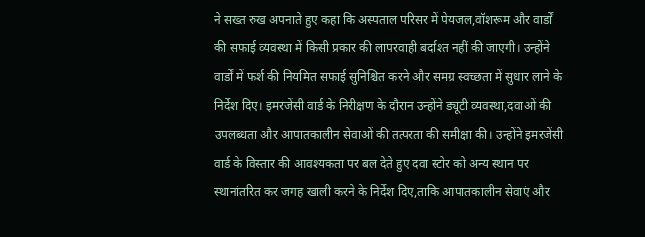ने सख्त रुख अपनाते हुए कहा कि अस्पताल परिसर में पेयजल,वॉशरूम और वार्डों की सफाई व्यवस्था में किसी प्रकार की लापरवाही बर्दाश्त नहीं की जाएगी। उन्होंने वार्डों में फर्श की नियमित सफाई सुनिश्चित करने और समग्र स्वच्छता में सुधार लाने के निर्देश दिए। इमरजेंसी वार्ड के निरीक्षण के दौरान उन्होंने ड्यूटी व्यवस्था,दवाओं की उपलब्धता और आपातकालीन सेवाओं की तत्परता की समीक्षा की। उन्होंने इमरजेंसी वार्ड के विस्तार की आवश्यकता पर बल देते हुए दवा स्टोर को अन्य स्थान पर स्थानांतरित कर जगह खाली करने के निर्देश दिए,ताकि आपातकालीन सेवाएं और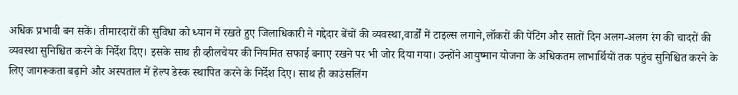अधिक प्रभावी बन सकें। तीमारदारों की सुविधा को ध्यान में रखते हुए जिलाधिकारी ने गद्देदार बेंचों की व्यवस्था,वार्डों में टाइल्स लगाने,लॉकरों की पेंटिंग और सातों दिन अलग-अलग रंग की चादरों की व्यवस्था सुनिश्चित करने के निर्देश दिए। इसके साथ ही व्हीलचेयर की नियमित सफाई बनाए रखने पर भी जोर दिया गया। उन्होंने आयुष्मान योजना के अधिकतम लाभार्थियों तक पहुंच सुनिश्चित करने के लिए जागरूकता बढ़ाने और अस्पताल में हेल्प डेस्क स्थापित करने के निर्देश दिए। साथ ही काउंसलिंग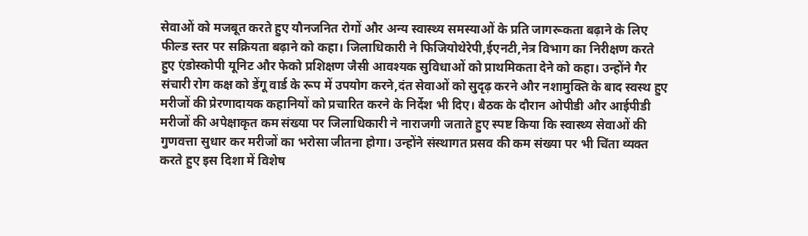सेवाओं को मजबूत करते हुए यौनजनित रोगों और अन्य स्वास्थ्य समस्याओं के प्रति जागरूकता बढ़ाने के लिए फील्ड स्तर पर सक्रियता बढ़ाने को कहा। जिलाधिकारी ने फिजियोथेरेपी,ईएनटी,नेत्र विभाग का निरीक्षण करते हुए एंडोस्कोपी यूनिट और फेको प्रशिक्षण जैसी आवश्यक सुविधाओं को प्राथमिकता देने को कहा। उन्होंने गैर संचारी रोग कक्ष को डेंगू वार्ड के रूप में उपयोग करने,दंत सेवाओं को सुदृढ़ करने और नशामुक्ति के बाद स्वस्थ हुए मरीजों की प्रेरणादायक कहानियों को प्रचारित करने के निर्देश भी दिए। बैठक के दौरान ओपीडी और आईपीडी मरीजों की अपेक्षाकृत कम संख्या पर जिलाधिकारी ने नाराजगी जताते हुए स्पष्ट किया कि स्वास्थ्य सेवाओं की गुणवत्ता सुधार कर मरीजों का भरोसा जीतना होगा। उन्होंने संस्थागत प्रसव की कम संख्या पर भी चिंता व्यक्त करते हुए इस दिशा में विशेष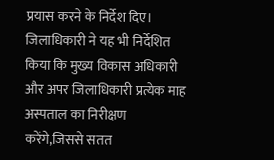प्रयास करने के निर्देश दिए। जिलाधिकारी ने यह भी निर्देशित किया कि मुख्य विकास अधिकारी और अपर जिलाधिकारी प्रत्येक माह अस्पताल का निरीक्षण करेंगे,जिससे सतत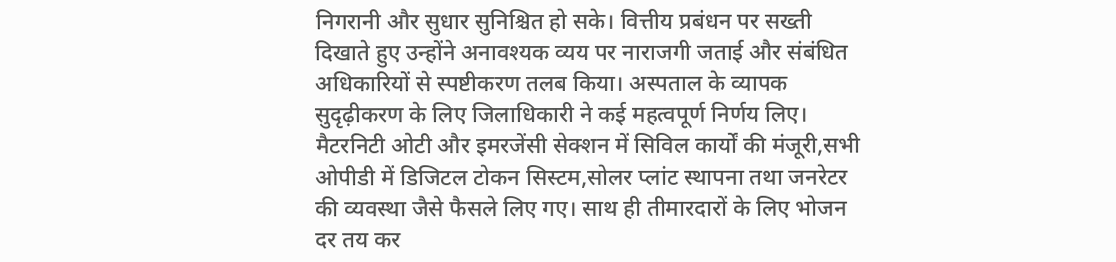निगरानी और सुधार सुनिश्चित हो सके। वित्तीय प्रबंधन पर सख्ती दिखाते हुए उन्होंने अनावश्यक व्यय पर नाराजगी जताई और संबंधित अधिकारियों से स्पष्टीकरण तलब किया। अस्पताल के व्यापक सुदृढ़ीकरण के लिए जिलाधिकारी ने कई महत्वपूर्ण निर्णय लिए। मैटरनिटी ओटी और इमरजेंसी सेक्शन में सिविल कार्यों की मंजूरी,सभी ओपीडी में डिजिटल टोकन सिस्टम,सोलर प्लांट स्थापना तथा जनरेटर की व्यवस्था जैसे फैसले लिए गए। साथ ही तीमारदारों के लिए भोजन दर तय कर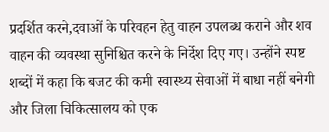प्रदर्शित करने,दवाओं के परिवहन हेतु वाहन उपलब्ध कराने और शव वाहन की व्यवस्था सुनिश्चित करने के निर्देश दिए गए। उन्होंने स्पष्ट शब्दों में कहा कि बजट की कमी स्वास्थ्य सेवाओं में बाधा नहीं बनेगी और जिला चिकित्सालय को एक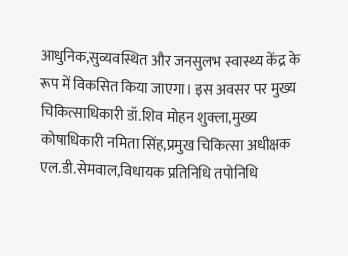आधुनिक,सुव्यवस्थित और जनसुलभ स्वास्थ्य केंद्र के रूप में विकसित किया जाएगा। इस अवसर पर मुख्य चिकित्साधिकारी डॉ.शिव मोहन शुक्ला,मुख्य कोषाधिकारी नमिता सिंह,प्रमुख चिकित्सा अधीक्षक एल.डी.सेमवाल,विधायक प्रतिनिधि तपोनिधि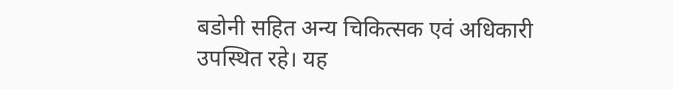बडोनी सहित अन्य चिकित्सक एवं अधिकारी उपस्थित रहे। यह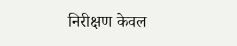निरीक्षण केवल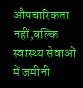औपचारिकता नहीं,बल्कि स्वास्थ्य सेवाओं में जमीनी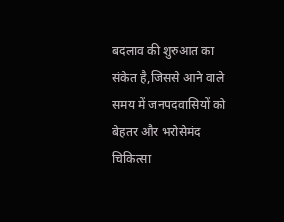बदलाव की शुरुआत का संकेत है,जिससे आने वाले समय में जनपदवासियों को बेहतर और भरोसेमंद चिकित्सा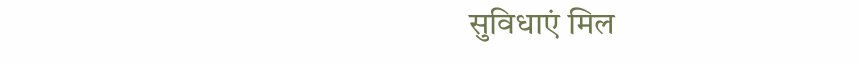सुविधाएं मिल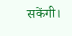सकेंगी।